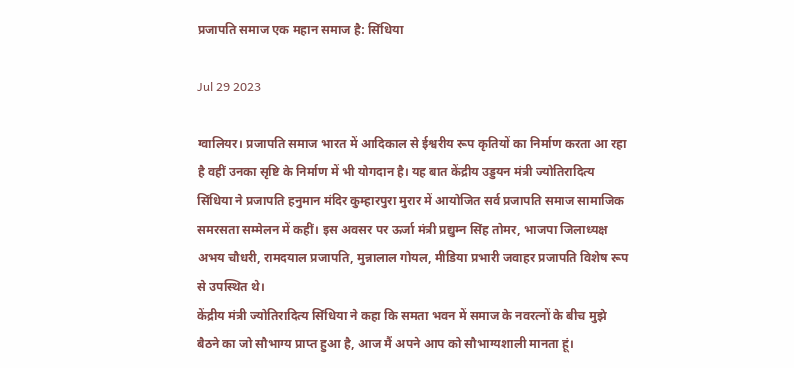प्रजापति समाज एक महान समाज है: सिंधिया

Jul 29 2023

ग्वालियर। प्रजापति समाज भारत में आदिकाल से ईश्वरीय रूप कृतियों का निर्माण करता आ रहा है वहीं उनका सृष्टि के निर्माण में भी योगदान है। यह बात केंद्रीय उड्डयन मंत्री ज्योतिरादित्य सिंधिया ने प्रजापति हनुमान मंदिर कुम्हारपुरा मुरार में आयोजित सर्व प्रजापति समाज सामाजिक समरसता सम्मेलन में कहीं। इस अवसर पर ऊर्जा मंत्री प्रद्युम्न सिंह तोमर, भाजपा जिलाध्यक्ष अभय चौधरी, रामदयाल प्रजापति, मुन्नालाल गोयल, मीडिया प्रभारी जवाहर प्रजापति विशेष रूप से उपस्थित थे।
केंद्रीय मंत्री ज्योतिरादित्य सिंधिया ने कहा कि समता भवन में समाज के नवरत्नों के बीच मुझे बैठने का जो सौभाग्य प्राप्त हुआ है, आज मैं अपने आप को सौभाग्यशाली मानता हूं।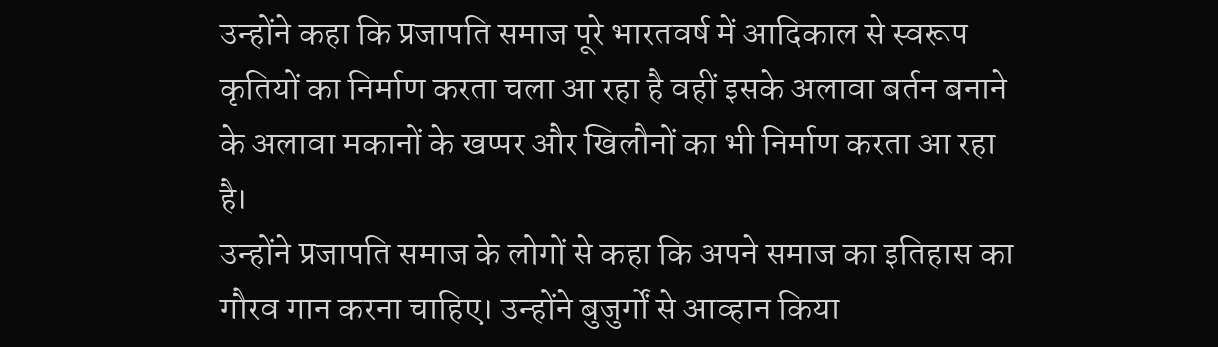उन्होंने कहा कि प्रजापति समाज पूरे भारतवर्ष में आदिकाल से स्वरूप कृतियों का निर्माण करता चला आ रहा है वहीं इसके अलावा बर्तन बनाने के अलावा मकानों के खप्पर और खिलौनों का भी निर्माण करता आ रहा है।
उन्होंने प्रजापति समाज के लोगों से कहा कि अपने समाज का इतिहास का गौरव गान करना चाहिए। उन्होंने बुजुर्गों से आव्हान किया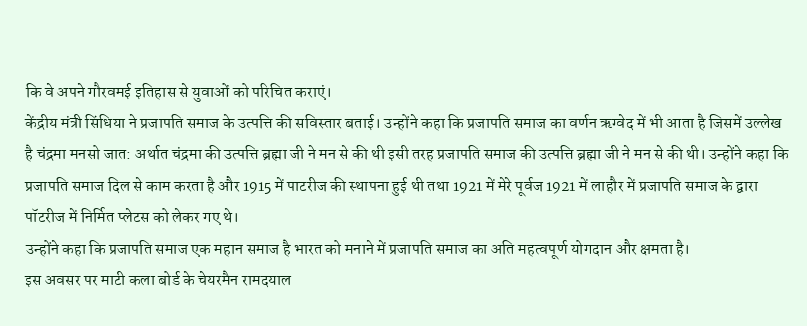कि वे अपने गौरवमई इतिहास से युवाओं को परिचित कराएं।
केंद्रीय मंत्री सिंधिया ने प्रजापति समाज के उत्पत्ति की सविस्तार बताई। उन्होंने कहा कि प्रजापति समाज का वर्णन ऋग्वेद में भी आता है जिसमें उल्लेख है चंद्रमा मनसो जात: अर्थात चंद्रमा की उत्पत्ति ब्रह्मा जी ने मन से की थी इसी तरह प्रजापति समाज की उत्पत्ति ब्रह्मा जी ने मन से की थी। उन्होंने कहा कि प्रजापति समाज दिल से काम करता है और 1915 में पाटरीज की स्थापना हुई थी तथा 1921 में मेरे पूर्वज 1921 में लाहौर में प्रजापति समाज के द्वारा पॉटरीज में निर्मित प्लेटस को लेकर गए थे।
उन्होंने कहा कि प्रजापति समाज एक महान समाज है भारत को मनाने में प्रजापति समाज का अति महत्वपूर्ण योगदान और क्षमता है।
इस अवसर पर माटी कला बोर्ड के चेयरमैन रामदयाल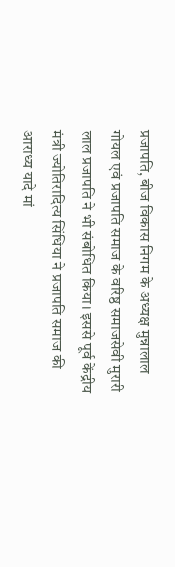प्रजापति, बीज विकास निगम के अध्यक्ष मुन्नालाल गोयल एवं प्रजापति समाज के वरिष्ठ समाजसेवी मुरारी लाल प्रजापति ने भी संबोधित किया। इससे पूर्व केंद्रीय मंत्री ज्योतिरादित्य सिंधिया ने प्रजापति समाज की आराध्य यादे मां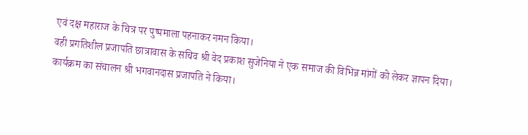एवं दक्ष महाराज के चित्र पर पुष्पमाला पहनाकर नमन किया।
वही प्रगतिशील प्रजापति छात्रावास के सचिव श्री वेद प्रकाश सुजेनिया ने एक समाज की विभिन्न मांगों को लेकर ज्ञापन दिया।
कार्यक्रम का संचालन श्री भगवानदास प्रजापति ने किया।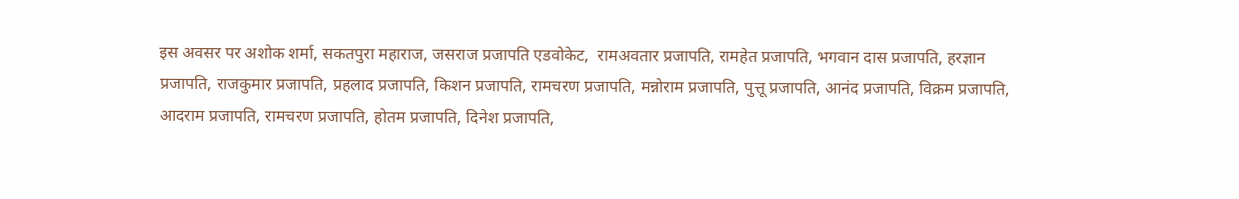इस अवसर पर अशोक शर्मा, सकतपुरा महाराज, जसराज प्रजापति एडवोकेट,  रामअवतार प्रजापति, रामहेत प्रजापति, भगवान दास प्रजापति, हरज्ञान प्रजापति, राजकुमार प्रजापति, प्रहलाद प्रजापति, किशन प्रजापति, रामचरण प्रजापति, मन्नोराम प्रजापति, पुत्तू प्रजापति, आनंद प्रजापति, विक्रम प्रजापति, आदराम प्रजापति, रामचरण प्रजापति, होतम प्रजापति, दिनेश प्रजापति,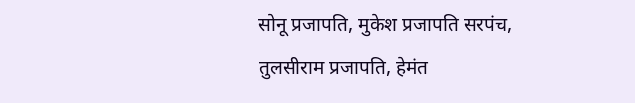सोनू प्रजापति, मुकेश प्रजापति सरपंच, तुलसीराम प्रजापति, हेमंत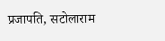प्रजापति, सटोलाराम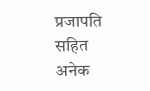प्रजापति सहित अनेक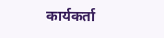कार्यकर्ता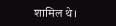शामिल थे।